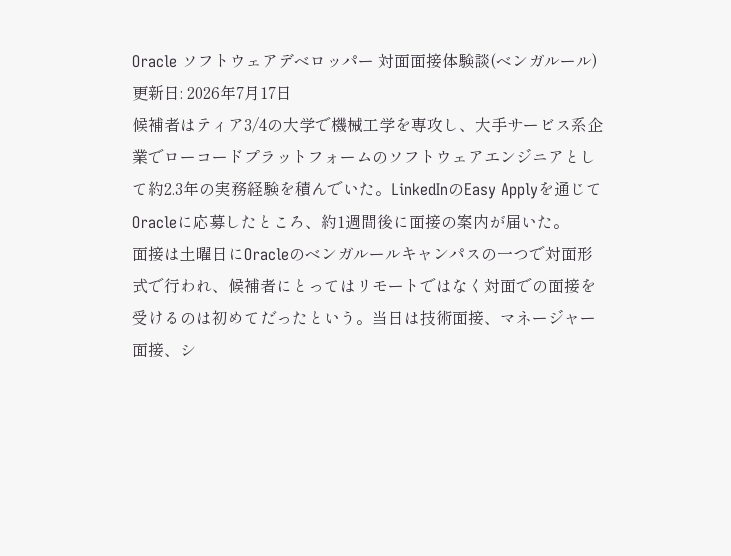Oracle ソフトウェアデベロッパー 対面面接体験談(ベンガルール)
更新日: 2026年7月17日
候補者はティア3/4の大学で機械工学を専攻し、大手サービス系企業でローコードプラットフォームのソフトウェアエンジニアとして約2.3年の実務経験を積んでいた。LinkedInのEasy Applyを通じてOracleに応募したところ、約1週間後に面接の案内が届いた。
面接は土曜日にOracleのベンガルールキャンパスの一つで対面形式で行われ、候補者にとってはリモートではなく対面での面接を受けるのは初めてだったという。当日は技術面接、マネージャー面接、シ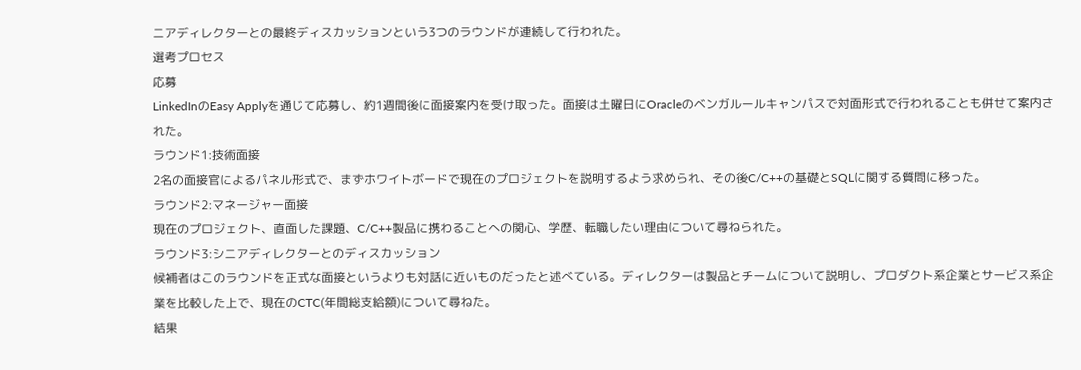ニアディレクターとの最終ディスカッションという3つのラウンドが連続して行われた。
選考プロセス
応募
LinkedInのEasy Applyを通じて応募し、約1週間後に面接案内を受け取った。面接は土曜日にOracleのベンガルールキャンパスで対面形式で行われることも併せて案内された。
ラウンド1:技術面接
2名の面接官によるパネル形式で、まずホワイトボードで現在のプロジェクトを説明するよう求められ、その後C/C++の基礎とSQLに関する質問に移った。
ラウンド2:マネージャー面接
現在のプロジェクト、直面した課題、C/C++製品に携わることへの関心、学歴、転職したい理由について尋ねられた。
ラウンド3:シニアディレクターとのディスカッション
候補者はこのラウンドを正式な面接というよりも対話に近いものだったと述べている。ディレクターは製品とチームについて説明し、プロダクト系企業とサービス系企業を比較した上で、現在のCTC(年間総支給額)について尋ねた。
結果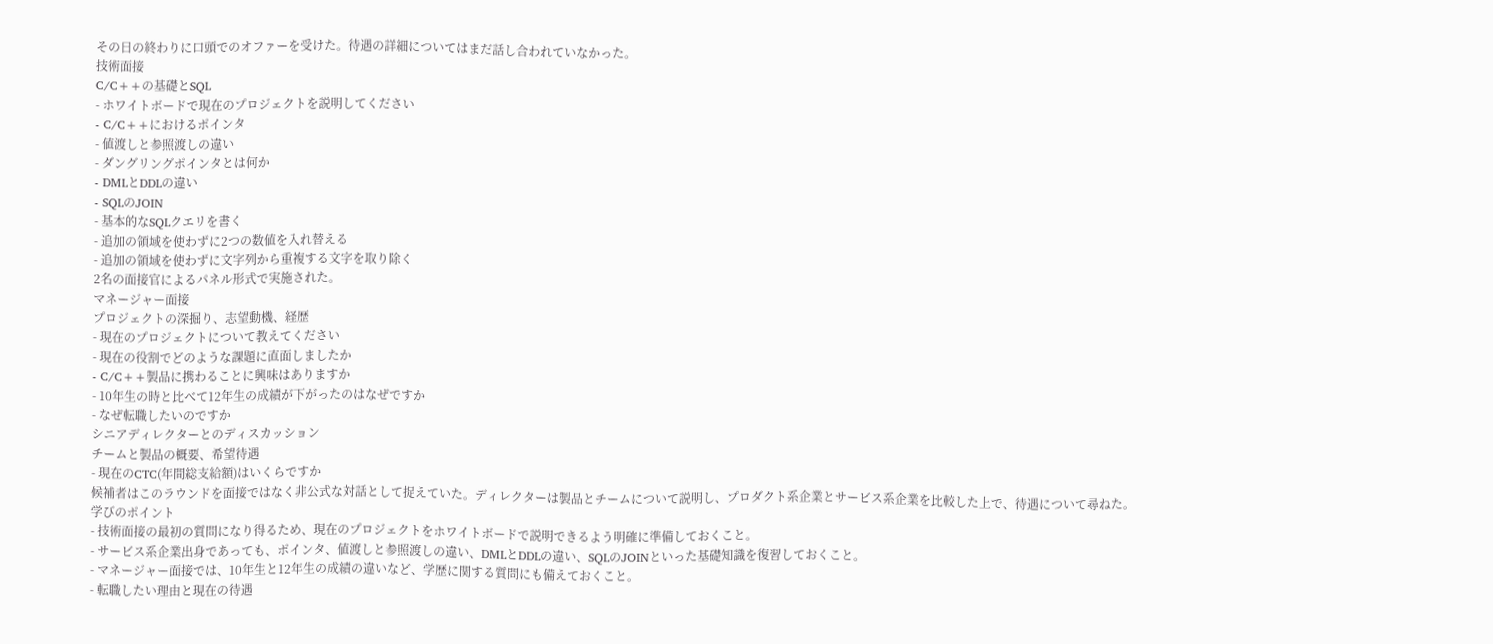その日の終わりに口頭でのオファーを受けた。待遇の詳細についてはまだ話し合われていなかった。
技術面接
C/C++の基礎とSQL
- ホワイトボードで現在のプロジェクトを説明してください
- C/C++におけるポインタ
- 値渡しと参照渡しの違い
- ダングリングポインタとは何か
- DMLとDDLの違い
- SQLのJOIN
- 基本的なSQLクエリを書く
- 追加の領域を使わずに2つの数値を入れ替える
- 追加の領域を使わずに文字列から重複する文字を取り除く
2名の面接官によるパネル形式で実施された。
マネージャー面接
プロジェクトの深掘り、志望動機、経歴
- 現在のプロジェクトについて教えてください
- 現在の役割でどのような課題に直面しましたか
- C/C++製品に携わることに興味はありますか
- 10年生の時と比べて12年生の成績が下がったのはなぜですか
- なぜ転職したいのですか
シニアディレクターとのディスカッション
チームと製品の概要、希望待遇
- 現在のCTC(年間総支給額)はいくらですか
候補者はこのラウンドを面接ではなく非公式な対話として捉えていた。ディレクターは製品とチームについて説明し、プロダクト系企業とサービス系企業を比較した上で、待遇について尋ねた。
学びのポイント
- 技術面接の最初の質問になり得るため、現在のプロジェクトをホワイトボードで説明できるよう明確に準備しておくこと。
- サービス系企業出身であっても、ポインタ、値渡しと参照渡しの違い、DMLとDDLの違い、SQLのJOINといった基礎知識を復習しておくこと。
- マネージャー面接では、10年生と12年生の成績の違いなど、学歴に関する質問にも備えておくこと。
- 転職したい理由と現在の待遇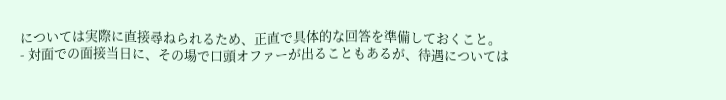については実際に直接尋ねられるため、正直で具体的な回答を準備しておくこと。
- 対面での面接当日に、その場で口頭オファーが出ることもあるが、待遇については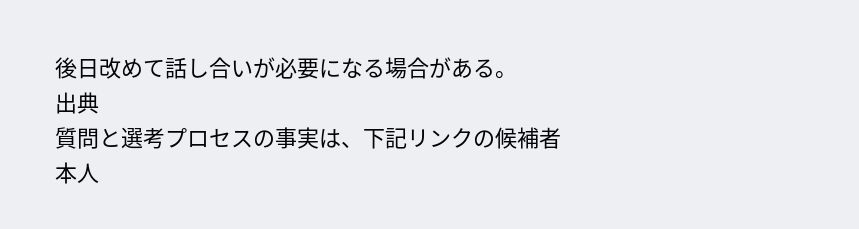後日改めて話し合いが必要になる場合がある。
出典
質問と選考プロセスの事実は、下記リンクの候補者本人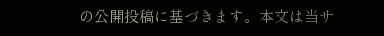の公開投稿に基づきます。本文は当サ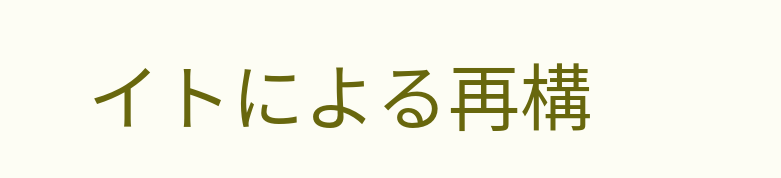イトによる再構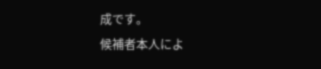成です。
候補者本人によ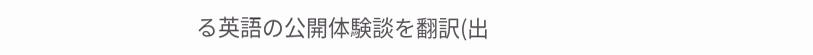る英語の公開体験談を翻訳(出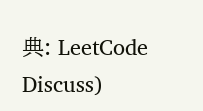典: LeetCode Discuss)